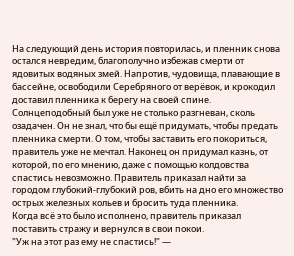На следующий день история повторилась, и пленник снова остался невредим, благополучно избежав смерти от ядовитых водяных змей. Напротив, чудовища, плавающие в бассейне, освободили Серебряного от верёвок, и крокодил доставил пленника к берегу на своей спине.
Солнцеподобный был уже не столько разгневан, сколь озадачен. Он не знал, что бы ещё придумать, чтобы предать пленника смерти. О том, чтобы заставить его покориться, правитель уже не мечтал. Наконец он придумал казнь, от которой, по его мнению, даже с помощью колдовства спастись невозможно. Правитель приказал найти за городом глубокий-глубокий ров, вбить на дно его множество острых железных кольев и бросить туда пленника.
Когда всё это было исполнено, правитель приказал поставить стражу и вернулся в свои покои.
"Уж на этот раз ему не спастись!" —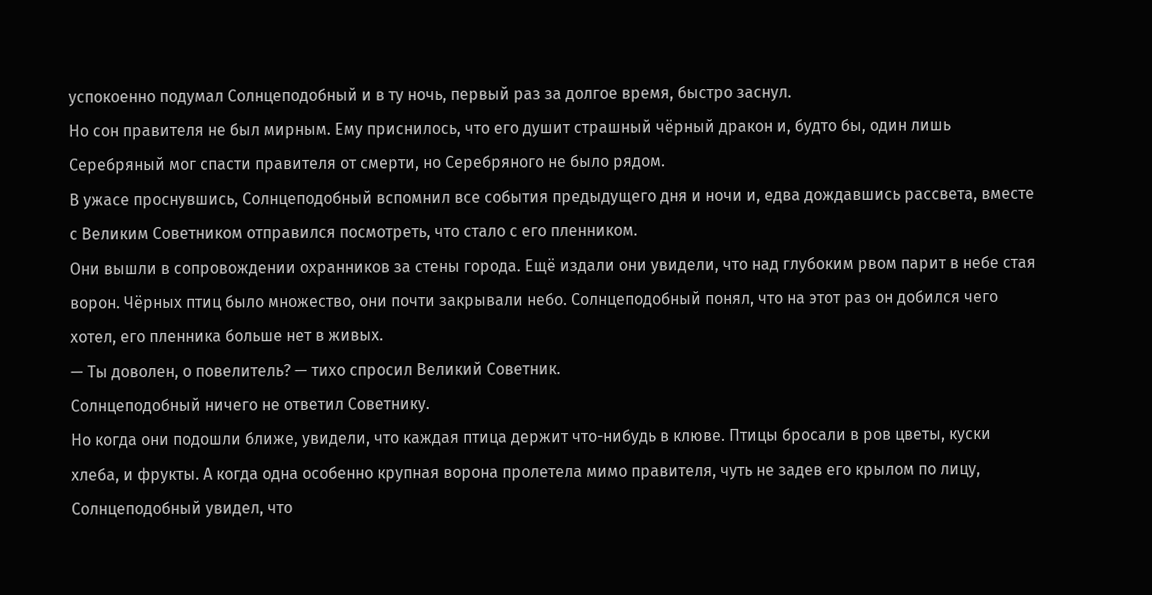успокоенно подумал Солнцеподобный и в ту ночь, первый раз за долгое время, быстро заснул.
Но сон правителя не был мирным. Ему приснилось, что его душит страшный чёрный дракон и, будто бы, один лишь Серебряный мог спасти правителя от смерти, но Серебряного не было рядом.
В ужасе проснувшись, Солнцеподобный вспомнил все события предыдущего дня и ночи и, едва дождавшись рассвета, вместе с Великим Советником отправился посмотреть, что стало с его пленником.
Они вышли в сопровождении охранников за стены города. Ещё издали они увидели, что над глубоким рвом парит в небе стая ворон. Чёрных птиц было множество, они почти закрывали небо. Солнцеподобный понял, что на этот раз он добился чего хотел, его пленника больше нет в живых.
— Ты доволен, о повелитель? — тихо спросил Великий Советник.
Солнцеподобный ничего не ответил Советнику.
Но когда они подошли ближе, увидели, что каждая птица держит что-нибудь в клюве. Птицы бросали в ров цветы, куски хлеба, и фрукты. А когда одна особенно крупная ворона пролетела мимо правителя, чуть не задев его крылом по лицу, Солнцеподобный увидел, что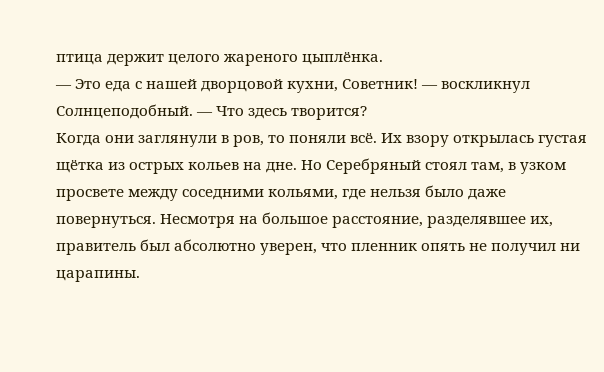птица держит целого жареного цыплёнка.
— Это еда с нашей дворцовой кухни, Советник! — воскликнул Солнцеподобный. — Что здесь творится?
Когда они заглянули в ров, то поняли всё. Их взору открылась густая щётка из острых кольев на дне. Но Серебряный стоял там, в узком просвете между соседними кольями, где нельзя было даже повернуться. Несмотря на большое расстояние, разделявшее их, правитель был абсолютно уверен, что пленник опять не получил ни царапины.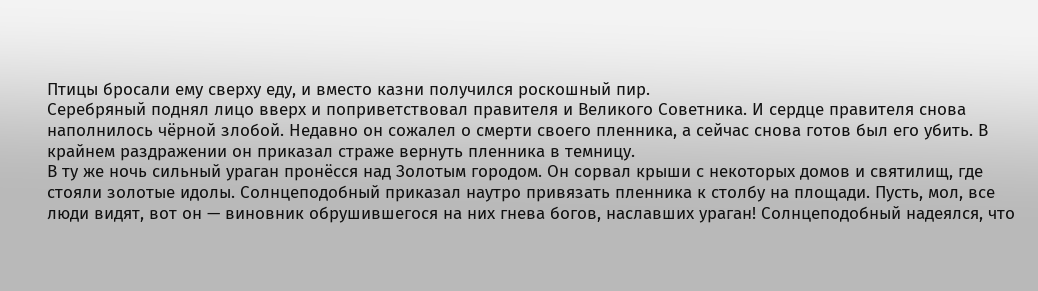Птицы бросали ему сверху еду, и вместо казни получился роскошный пир.
Серебряный поднял лицо вверх и поприветствовал правителя и Великого Советника. И сердце правителя снова наполнилось чёрной злобой. Недавно он сожалел о смерти своего пленника, а сейчас снова готов был его убить. В крайнем раздражении он приказал страже вернуть пленника в темницу.
В ту же ночь сильный ураган пронёсся над Золотым городом. Он сорвал крыши с некоторых домов и святилищ, где стояли золотые идолы. Солнцеподобный приказал наутро привязать пленника к столбу на площади. Пусть, мол, все люди видят, вот он — виновник обрушившегося на них гнева богов, наславших ураган! Солнцеподобный надеялся, что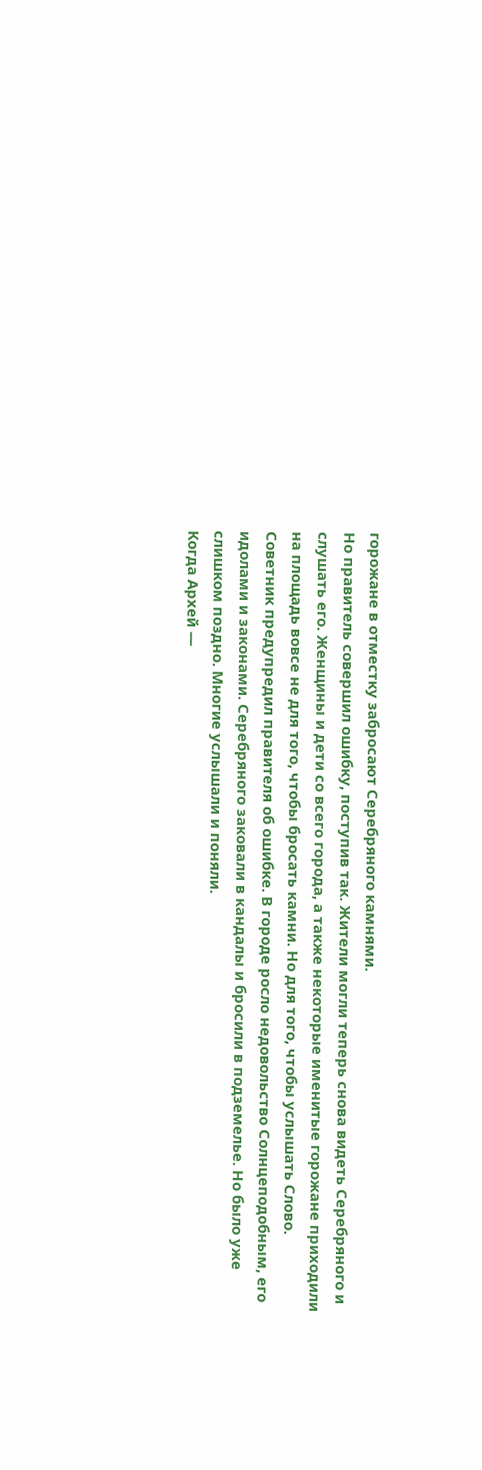горожане в отместку забросают Серебряного камнями.
Но правитель совершил ошибку, поступив так. Жители могли теперь снова видеть Серебряного и слушать его. Женщины и дети со всего города, а также некоторые именитые горожане приходили на площадь вовсе не для того, чтобы бросать камни. Но для того, чтобы услышать Слово.
Советник предупредил правителя об ошибке. В городе росло недовольство Солнцеподобным, его идолами и законами. Серебряного заковали в кандалы и бросили в подземелье. Но было уже слишком поздно. Многие услышали и поняли.
Когда Архей —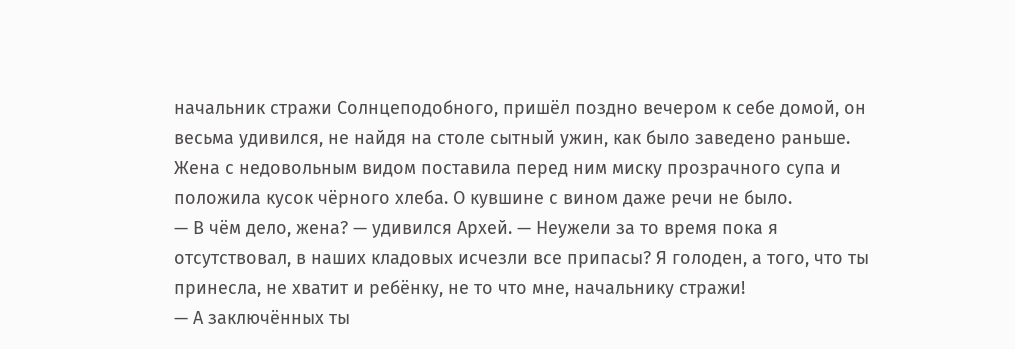начальник стражи Солнцеподобного, пришёл поздно вечером к себе домой, он весьма удивился, не найдя на столе сытный ужин, как было заведено раньше. Жена с недовольным видом поставила перед ним миску прозрачного супа и положила кусок чёрного хлеба. О кувшине с вином даже речи не было.
— В чём дело, жена? — удивился Архей. — Неужели за то время пока я отсутствовал, в наших кладовых исчезли все припасы? Я голоден, а того, что ты принесла, не хватит и ребёнку, не то что мне, начальнику стражи!
— А заключённых ты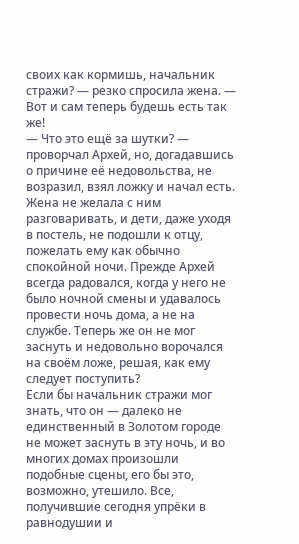своих как кормишь, начальник стражи? — резко спросила жена. — Вот и сам теперь будешь есть так же!
— Что это ещё за шутки? — проворчал Архей, но, догадавшись о причине её недовольства, не возразил, взял ложку и начал есть.
Жена не желала с ним разговаривать, и дети, даже уходя в постель, не подошли к отцу, пожелать ему как обычно спокойной ночи. Прежде Архей всегда радовался, когда у него не было ночной смены и удавалось провести ночь дома, а не на службе. Теперь же он не мог заснуть и недовольно ворочался на своём ложе, решая, как ему следует поступить?
Если бы начальник стражи мог знать, что он — далеко не единственный в Золотом городе не может заснуть в эту ночь, и во многих домах произошли подобные сцены, его бы это, возможно, утешило. Все, получившие сегодня упрёки в равнодушии и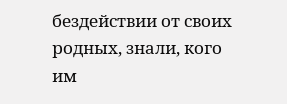бездействии от своих родных, знали, кого им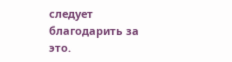следует благодарить за это.